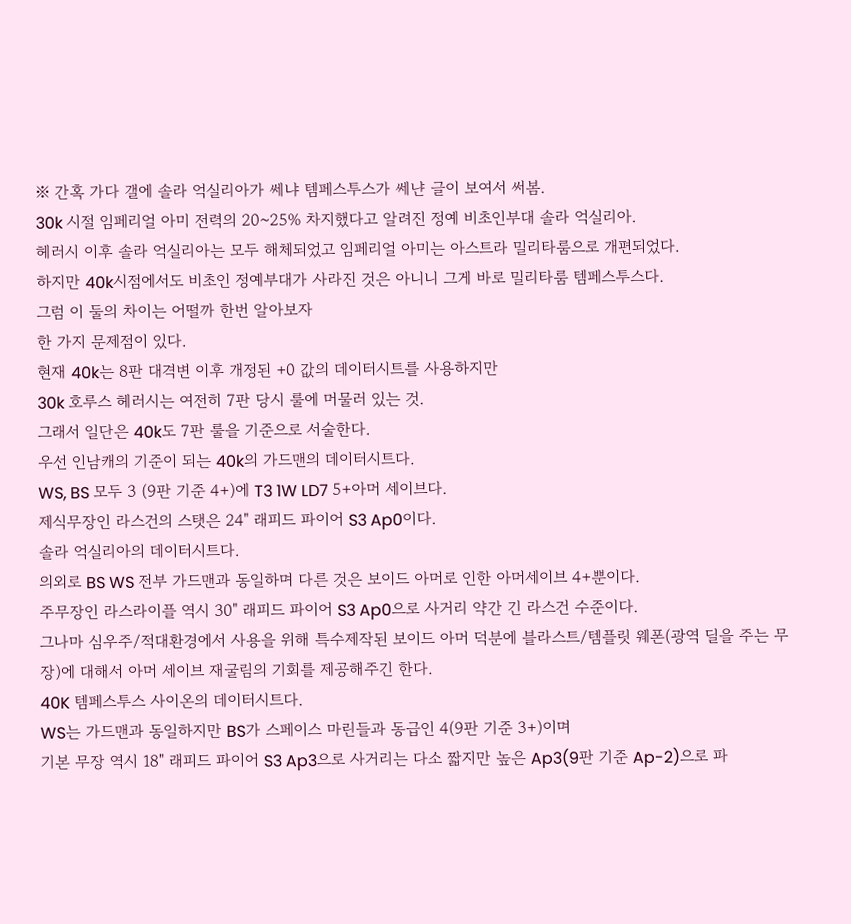※ 간혹 가다 갤에 솔라 억실리아가 쎄냐 템페스투스가 쎄냔 글이 보여서 써봄.
30k 시절 임페리얼 아미 전력의 20~25% 차지했다고 알려진 정예 비초인부대 솔라 억실리아.
헤러시 이후 솔라 억실리아는 모두 해체되었고 임페리얼 아미는 아스트라 밀리타룸으로 개편되었다.
하지만 40k시점에서도 비초인 정예부대가 사라진 것은 아니니 그게 바로 밀리타룸 템페스투스다.
그럼 이 둘의 차이는 어떨까 한번 알아보자
한 가지 문제점이 있다.
현재 40k는 8판 대격변 이후 개정된 +0 값의 데이터시트를 사용하지만
30k 호루스 헤러시는 여전히 7판 당시 룰에 머물러 있는 것.
그래서 일단은 40k도 7판 룰을 기준으로 서술한다.
우선 인남캐의 기준이 되는 40k의 가드맨의 데이터시트다.
WS, BS 모두 3 (9판 기준 4+)에 T3 1W LD7 5+아머 세이브다.
제식무장인 라스건의 스탯은 24" 래피드 파이어 S3 Ap0이다.
솔라 억실리아의 데이터시트다.
의외로 BS WS 전부 가드맨과 동일하며 다른 것은 보이드 아머로 인한 아머세이브 4+뿐이다.
주무장인 라스라이플 역시 30" 래피드 파이어 S3 Ap0으로 사거리 약간 긴 라스건 수준이다.
그나마 심우주/적대환경에서 사용을 위해 특수제작된 보이드 아머 덕분에 블라스트/템플릿 웨폰(광역 딜을 주는 무장)에 대해서 아머 세이브 재굴림의 기회를 제공해주긴 한다.
40K 템페스투스 사이온의 데이터시트다.
WS는 가드맨과 동일하지만 BS가 스페이스 마린들과 동급인 4(9판 기준 3+)이며
기본 무장 역시 18" 래피드 파이어 S3 Ap3으로 사거리는 다소 짧지만 높은 Ap3(9판 기준 Ap-2)으로 파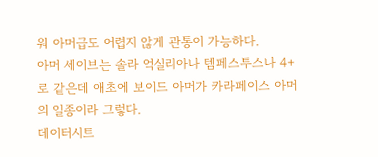워 아머급도 어렵지 않게 관통이 가능하다.
아머 세이브는 솔라 억실리아나 템페스투스나 4+로 같은데 애초에 보이드 아머가 카라페이스 아머의 일종이라 그렇다.
데이터시트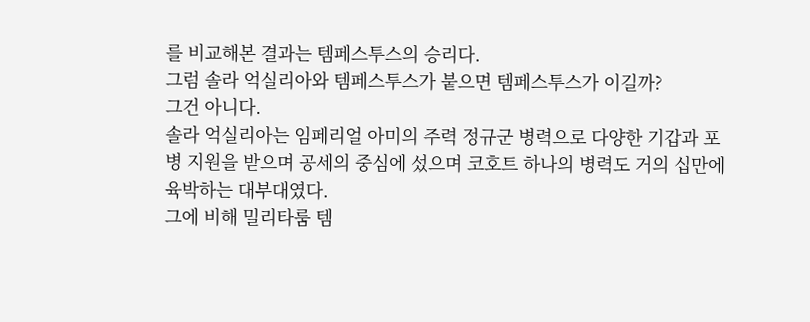를 비교해본 결과는 템페스투스의 승리다.
그럼 솔라 억실리아와 템페스투스가 붙으면 템페스투스가 이길까?
그건 아니다.
솔라 억실리아는 임페리얼 아미의 주력 정규군 병력으로 다양한 기갑과 포병 지원을 받으며 공세의 중심에 섰으며 코호트 하나의 병력도 거의 십만에 육박하는 대부대였다.
그에 비해 밀리타룸 템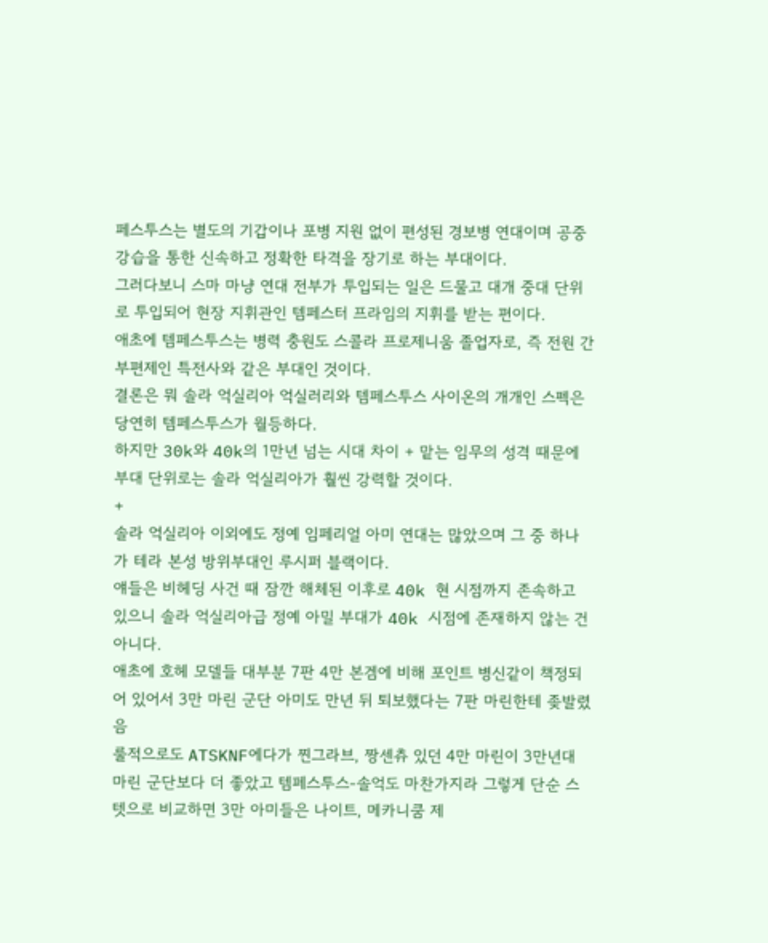페스투스는 별도의 기갑이나 포병 지원 없이 편성된 경보병 연대이며 공중 강습을 통한 신속하고 정확한 타격을 장기로 하는 부대이다.
그러다보니 스마 마냥 연대 전부가 투입되는 일은 드물고 대개 중대 단위로 투입되어 현장 지휘관인 템페스터 프라임의 지휘를 받는 편이다.
애초에 템페스투스는 병력 충원도 스콜라 프로제니움 졸업자로, 즉 전원 간부편제인 특전사와 같은 부대인 것이다.
결론은 뭐 솔라 억실리아 억실러리와 템페스투스 사이온의 개개인 스펙은 당연히 템페스투스가 월등하다.
하지만 30k와 40k의 1만년 넘는 시대 차이 + 맡는 임무의 성격 때문에 부대 단위로는 솔라 억실리아가 훨씬 강력할 것이다.
+
솔라 억실리아 이외에도 정예 임페리얼 아미 연대는 많았으며 그 중 하나가 테라 본성 방위부대인 루시퍼 블랙이다.
얘들은 비헤딩 사건 때 잠깐 해체된 이후로 40k 현 시점까지 존속하고 있으니 솔라 억실리아급 정예 아밀 부대가 40k 시점에 존재하지 않는 건 아니다.
애초에 호헤 모델들 대부분 7판 4만 본겜에 비해 포인트 병신같이 책정되어 있어서 3만 마린 군단 아미도 만년 뒤 퇴보했다는 7판 마린한테 좆발렸음
룰적으로도 ATSKNF에다가 찐그라브, 짱센츄 있던 4만 마린이 3만년대 마린 군단보다 더 좋았고 템페스투스-솔억도 마찬가지라 그렇게 단순 스텟으로 비교하면 3만 아미들은 나이트, 메카니쿰 제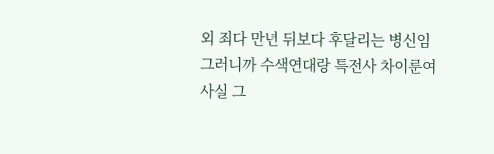외 죄다 만년 뒤보다 후달리는 병신임
그러니까 수색연대랑 특전사 차이룬여
사실 그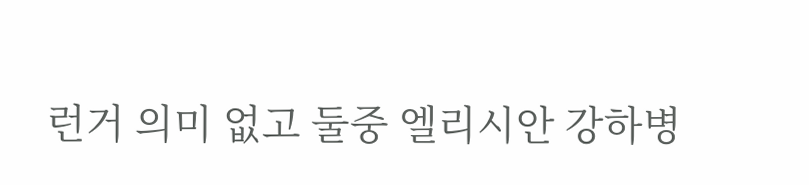런거 의미 없고 둘중 엘리시안 강하병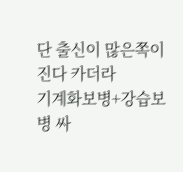단 출신이 많은쪽이 진다 카더라
기계화보병+강습보병 싸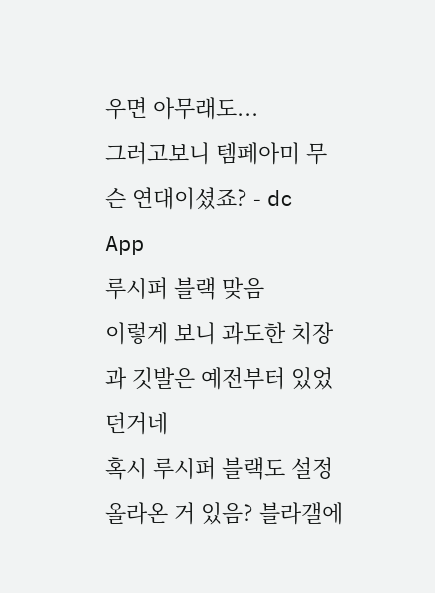우면 아무래도...
그러고보니 템페아미 무슨 연대이셨죠? - dc App
루시퍼 블랙 맞음
이렇게 보니 과도한 치장과 깃발은 예전부터 있었던거네
혹시 루시퍼 블랙도 설정 올라온 거 있음? 블라갤에